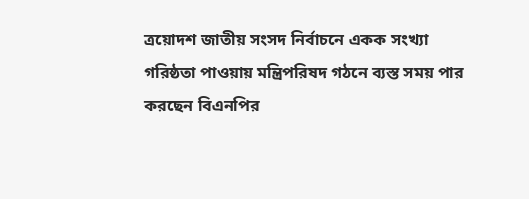ত্রয়োদশ জাতীয় সংসদ নির্বাচনে একক সংখ্যা গরিষ্ঠতা পাওয়ায় মন্ত্রিপরিষদ গঠনে ব্যস্ত সময় পার করছেন বিএনপির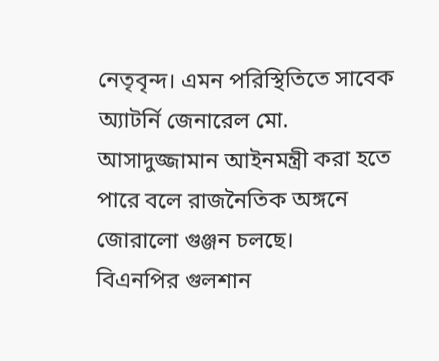নেতৃবৃন্দ। এমন পরিস্থিতিতে সাবেক অ্যাটর্নি জেনারেল মো. আসাদুজ্জামান আইনমন্ত্রী করা হতে পারে বলে রাজনৈতিক অঙ্গনে জোরালো গুঞ্জন চলছে।
বিএনপির গুলশান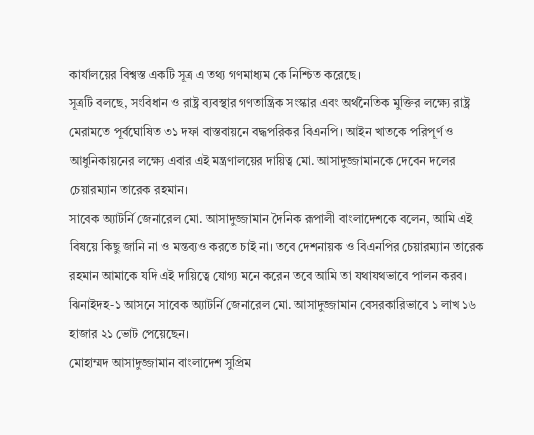কার্যালয়ের বিশ্বস্ত একটি সূত্র এ তথ্য গণমাধ্যম কে নিশ্চিত করেছে।
সূত্রটি বলছে, সংবিধান ও রাষ্ট্র ব্যবস্থার গণতান্ত্রিক সংস্কার এবং অর্থনৈতিক মুক্তির লক্ষ্যে রাষ্ট্র মেরামতে পূর্বঘোষিত ৩১ দফা বাস্তবায়নে বদ্ধপরিকর বিএনপি। আইন খাতকে পরিপূর্ণ ও আধুনিকায়নের লক্ষ্যে এবার এই মন্ত্রণালয়ের দায়িত্ব মো. আসাদুজ্জামানকে দেবেন দলের চেয়ারম্যান তারেক রহমান।
সাবেক অ্যাটর্নি জেনারেল মো. আসাদুজ্জামান দৈনিক রূপালী বাংলাদেশকে বলেন, আমি এই বিষয়ে কিছু জানি না ও মন্তব্যও করতে চাই না। তবে দেশনায়ক ও বিএনপির চেয়ারম্যান তারেক রহমান আমাকে যদি এই দায়িত্বে যোগ্য মনে করেন তবে আমি তা যথাযথভাবে পালন করব।
ঝিনাইদহ-১ আসনে সাবেক অ্যাটর্নি জেনারেল মো. আসাদুজ্জামান বেসরকারিভাবে ১ লাখ ১৬ হাজার ২১ ভোট পেয়েছেন।
মোহাম্মদ আসাদুজ্জামান বাংলাদেশ সুপ্রিম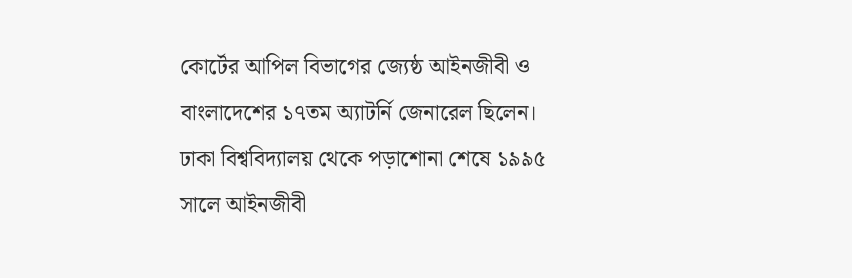কোর্টের আপিল বিভাগের জ্যেষ্ঠ আইনজীবী ও বাংলাদেশের ১৭তম অ্যাটর্নি জেনারেল ছিলেন। ঢাকা বিশ্ববিদ্যালয় থেকে পড়াশোনা শেষে ১৯৯৫ সালে আইনজীবী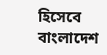হিসেবে বাংলাদেশ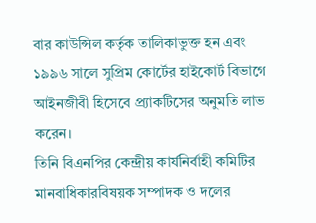বার কাউন্সিল কর্তৃক তালিকাভুক্ত হন এবং ১৯৯৬ সালে সুপ্রিম কোর্টের হাইকোর্ট বিভাগে আইনজীবী হিসেবে প্র্যাকটিসের অনুমতি লাভ করেন।
তিনি বিএনপির কেন্দ্রীয় কার্যনির্বাহী কমিটির মানবাধিকারবিষয়ক সম্পাদক ও দলের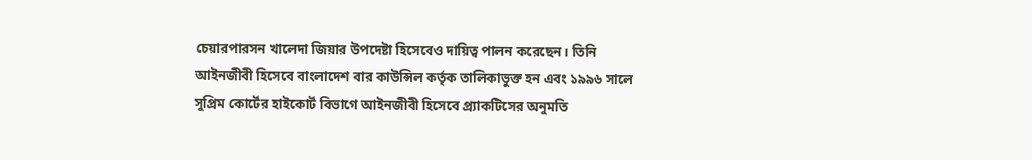চেয়ারপারসন খালেদা জিয়ার উপদেষ্টা হিসেবেও দায়িত্ব পালন করেছেন। তিনি আইনজীবী হিসেবে বাংলাদেশ বার কাউন্সিল কর্তৃক তালিকাভুক্ত হন এবং ১৯৯৬ সালে সুপ্রিম কোর্টের হাইকোর্ট বিভাগে আইনজীবী হিসেবে প্র্যাকটিসের অনুমতি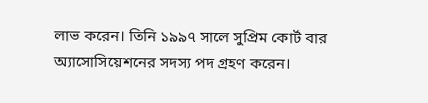লাভ করেন। তিনি ১৯৯৭ সালে সুপ্রিম কোর্ট বার অ্যাসোসিয়েশনের সদস্য পদ গ্রহণ করেন।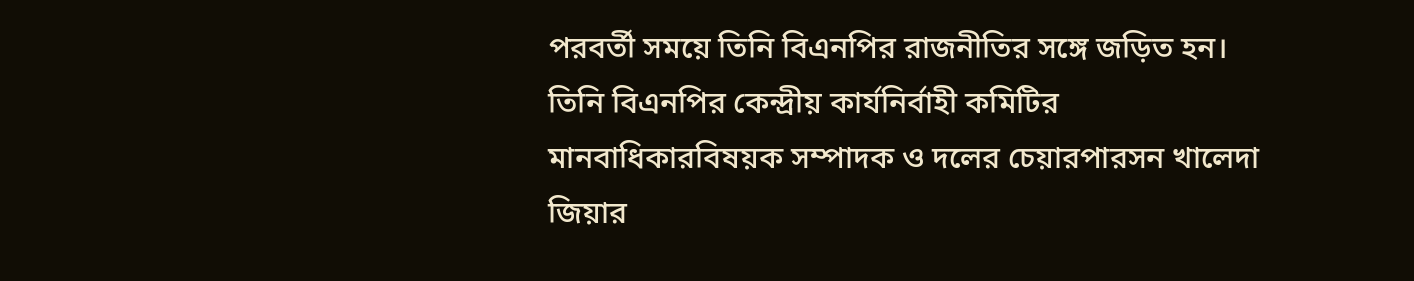পরবর্তী সময়ে তিনি বিএনপির রাজনীতির সঙ্গে জড়িত হন। তিনি বিএনপির কেন্দ্রীয় কার্যনির্বাহী কমিটির মানবাধিকারবিষয়ক সম্পাদক ও দলের চেয়ারপারসন খালেদা জিয়ার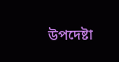উপদেষ্টা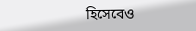হিসেবেও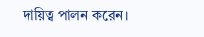দায়িত্ব পালন করেন।